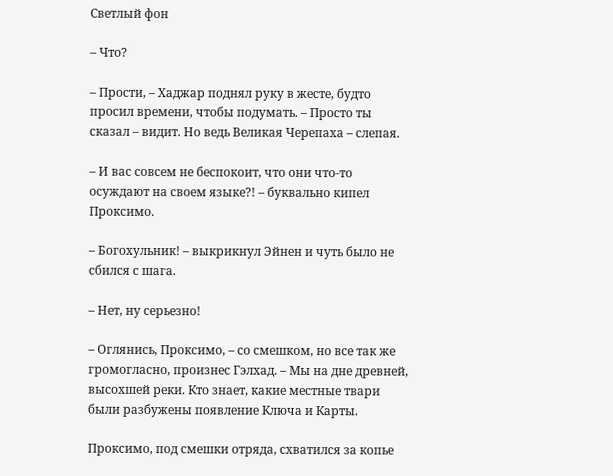Светлый фон

– Что?

– Прости, – Хаджар поднял руку в жесте, будто просил времени, чтобы подумать. – Просто ты сказал – видит. Но ведь Великая Черепаха – слепая.

– И вас совсем не беспокоит, что они что-то осуждают на своем языке?! – буквально кипел Проксимо.

– Богохульник! – выкрикнул Эйнен и чуть было не сбился с шага.

– Нет, ну серьезно!

– Оглянись, Проксимо, – со смешком, но все так же громогласно, произнес Гэлхад. – Мы на дне древней, высохшей реки. Кто знает, какие местные твари были разбужены появление Ключа и Карты.

Проксимо, под смешки отряда, схватился за копье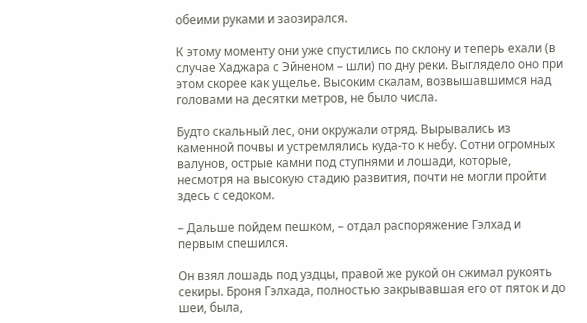обеими руками и заозирался.

К этому моменту они уже спустились по склону и теперь ехали (в случае Хаджара с Эйненом – шли) по дну реки. Выглядело оно при этом скорее как ущелье. Высоким скалам, возвышавшимся над головами на десятки метров, не было числа.

Будто скальный лес, они окружали отряд. Вырывались из каменной почвы и устремлялись куда-то к небу. Сотни огромных валунов, острые камни под ступнями и лошади, которые, несмотря на высокую стадию развития, почти не могли пройти здесь с седоком.

– Дальше пойдем пешком, – отдал распоряжение Гэлхад и первым спешился.

Он взял лошадь под уздцы, правой же рукой он сжимал рукоять секиры. Броня Гэлхада, полностью закрывавшая его от пяток и до шеи, была,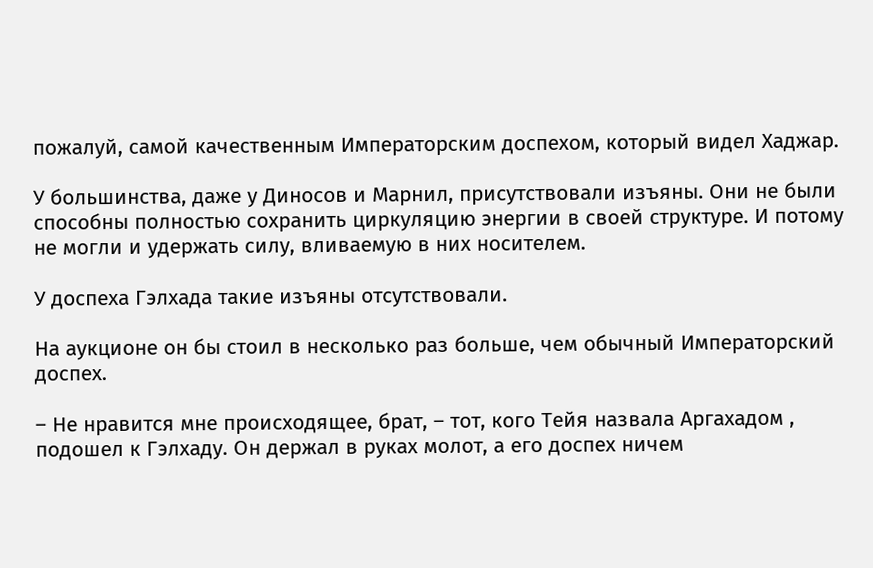пожалуй, самой качественным Императорским доспехом, который видел Хаджар.

У большинства, даже у Диносов и Марнил, присутствовали изъяны. Они не были способны полностью сохранить циркуляцию энергии в своей структуре. И потому не могли и удержать силу, вливаемую в них носителем.

У доспеха Гэлхада такие изъяны отсутствовали.

На аукционе он бы стоил в несколько раз больше, чем обычный Императорский доспех.

– Не нравится мне происходящее, брат, – тот, кого Тейя назвала Аргахадом , подошел к Гэлхаду. Он держал в руках молот, а его доспех ничем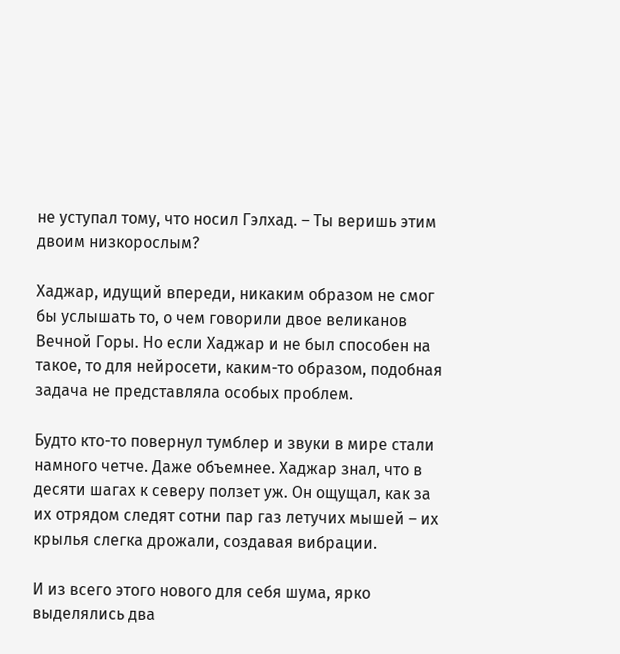не уступал тому, что носил Гэлхад. – Ты веришь этим двоим низкорослым?

Хаджар, идущий впереди, никаким образом не смог бы услышать то, о чем говорили двое великанов Вечной Горы. Но если Хаджар и не был способен на такое, то для нейросети, каким-то образом, подобная задача не представляла особых проблем.

Будто кто-то повернул тумблер и звуки в мире стали намного четче. Даже объемнее. Хаджар знал, что в десяти шагах к северу ползет уж. Он ощущал, как за их отрядом следят сотни пар газ летучих мышей – их крылья слегка дрожали, создавая вибрации.

И из всего этого нового для себя шума, ярко выделялись два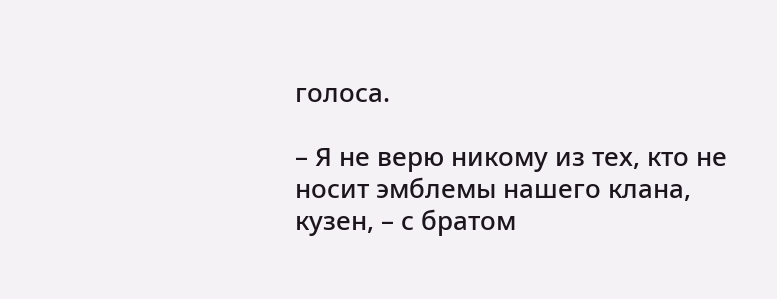голоса.

– Я не верю никому из тех, кто не носит эмблемы нашего клана, кузен, – с братом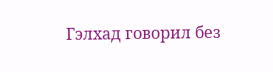Гэлхад говорил без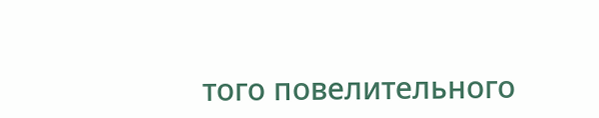того повелительного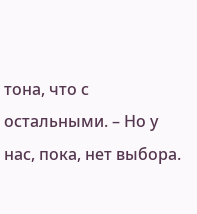тона, что с остальными. – Но у нас, пока, нет выбора.